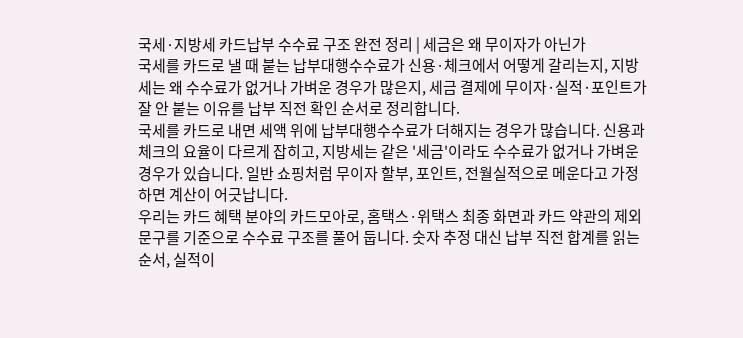국세·지방세 카드납부 수수료 구조 완전 정리 | 세금은 왜 무이자가 아닌가
국세를 카드로 낼 때 붙는 납부대행수수료가 신용·체크에서 어떻게 갈리는지, 지방세는 왜 수수료가 없거나 가벼운 경우가 많은지, 세금 결제에 무이자·실적·포인트가 잘 안 붙는 이유를 납부 직전 확인 순서로 정리합니다.
국세를 카드로 내면 세액 위에 납부대행수수료가 더해지는 경우가 많습니다. 신용과 체크의 요율이 다르게 잡히고, 지방세는 같은 '세금'이라도 수수료가 없거나 가벼운 경우가 있습니다. 일반 쇼핑처럼 무이자 할부, 포인트, 전월실적으로 메운다고 가정하면 계산이 어긋납니다.
우리는 카드 혜택 분야의 카드모아로, 홈택스·위택스 최종 화면과 카드 약관의 제외 문구를 기준으로 수수료 구조를 풀어 둡니다. 숫자 추정 대신 납부 직전 합계를 읽는 순서, 실적이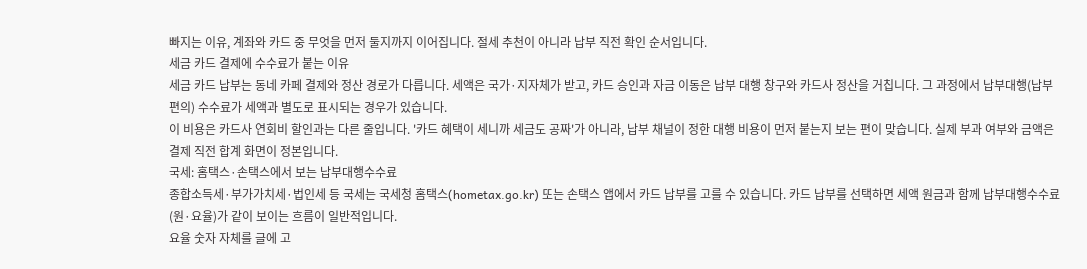빠지는 이유, 계좌와 카드 중 무엇을 먼저 둘지까지 이어집니다. 절세 추천이 아니라 납부 직전 확인 순서입니다.
세금 카드 결제에 수수료가 붙는 이유
세금 카드 납부는 동네 카페 결제와 정산 경로가 다릅니다. 세액은 국가·지자체가 받고, 카드 승인과 자금 이동은 납부 대행 창구와 카드사 정산을 거칩니다. 그 과정에서 납부대행(납부편의) 수수료가 세액과 별도로 표시되는 경우가 있습니다.
이 비용은 카드사 연회비 할인과는 다른 줄입니다. '카드 혜택이 세니까 세금도 공짜'가 아니라, 납부 채널이 정한 대행 비용이 먼저 붙는지 보는 편이 맞습니다. 실제 부과 여부와 금액은 결제 직전 합계 화면이 정본입니다.
국세: 홈택스·손택스에서 보는 납부대행수수료
종합소득세·부가가치세·법인세 등 국세는 국세청 홈택스(hometax.go.kr) 또는 손택스 앱에서 카드 납부를 고를 수 있습니다. 카드 납부를 선택하면 세액 원금과 함께 납부대행수수료(원·요율)가 같이 보이는 흐름이 일반적입니다.
요율 숫자 자체를 글에 고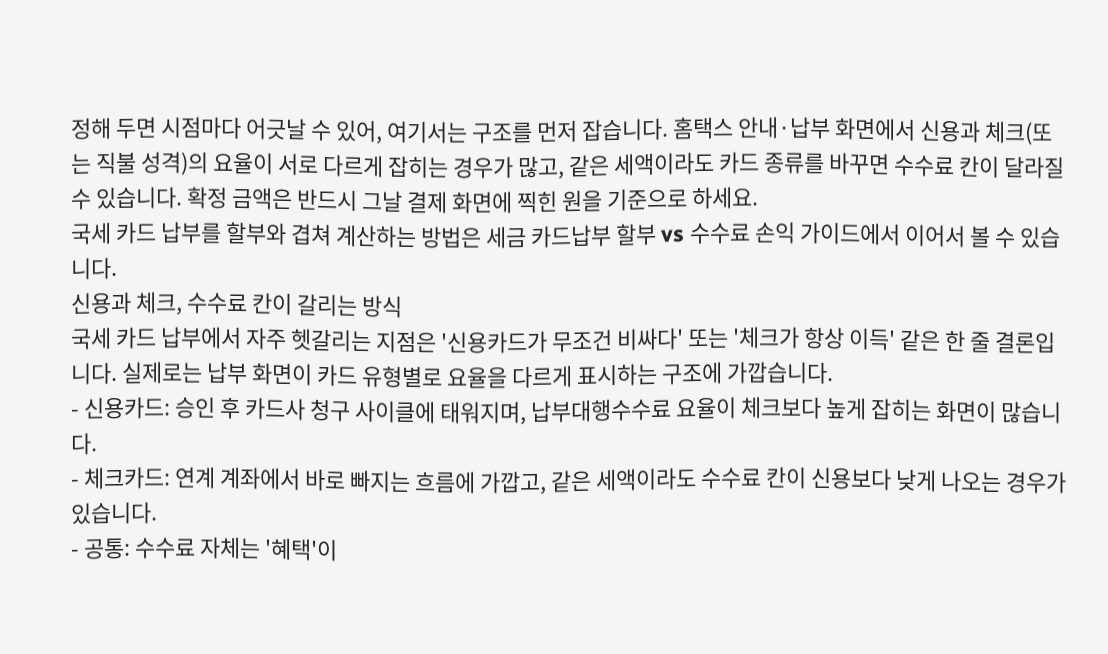정해 두면 시점마다 어긋날 수 있어, 여기서는 구조를 먼저 잡습니다. 홈택스 안내·납부 화면에서 신용과 체크(또는 직불 성격)의 요율이 서로 다르게 잡히는 경우가 많고, 같은 세액이라도 카드 종류를 바꾸면 수수료 칸이 달라질 수 있습니다. 확정 금액은 반드시 그날 결제 화면에 찍힌 원을 기준으로 하세요.
국세 카드 납부를 할부와 겹쳐 계산하는 방법은 세금 카드납부 할부 vs 수수료 손익 가이드에서 이어서 볼 수 있습니다.
신용과 체크, 수수료 칸이 갈리는 방식
국세 카드 납부에서 자주 헷갈리는 지점은 '신용카드가 무조건 비싸다' 또는 '체크가 항상 이득' 같은 한 줄 결론입니다. 실제로는 납부 화면이 카드 유형별로 요율을 다르게 표시하는 구조에 가깝습니다.
- 신용카드: 승인 후 카드사 청구 사이클에 태워지며, 납부대행수수료 요율이 체크보다 높게 잡히는 화면이 많습니다.
- 체크카드: 연계 계좌에서 바로 빠지는 흐름에 가깝고, 같은 세액이라도 수수료 칸이 신용보다 낮게 나오는 경우가 있습니다.
- 공통: 수수료 자체는 '혜택'이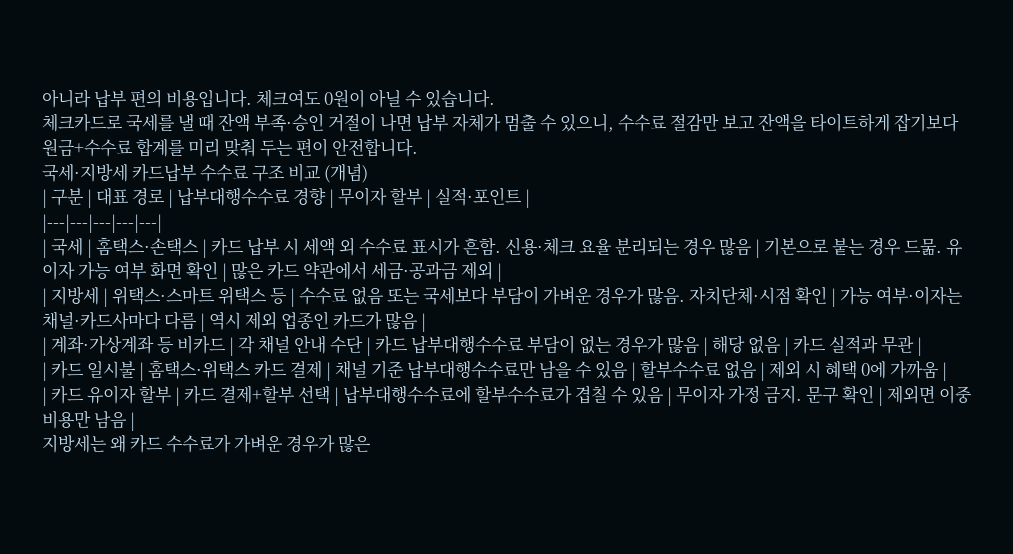아니라 납부 편의 비용입니다. 체크여도 0원이 아닐 수 있습니다.
체크카드로 국세를 낼 때 잔액 부족·승인 거절이 나면 납부 자체가 멈출 수 있으니, 수수료 절감만 보고 잔액을 타이트하게 잡기보다 원금+수수료 합계를 미리 맞춰 두는 편이 안전합니다.
국세·지방세 카드납부 수수료 구조 비교 (개념)
| 구분 | 대표 경로 | 납부대행수수료 경향 | 무이자 할부 | 실적·포인트 |
|---|---|---|---|---|
| 국세 | 홈택스·손택스 | 카드 납부 시 세액 외 수수료 표시가 흔함. 신용·체크 요율 분리되는 경우 많음 | 기본으로 붙는 경우 드묾. 유이자 가능 여부 화면 확인 | 많은 카드 약관에서 세금·공과금 제외 |
| 지방세 | 위택스·스마트 위택스 등 | 수수료 없음 또는 국세보다 부담이 가벼운 경우가 많음. 자치단체·시점 확인 | 가능 여부·이자는 채널·카드사마다 다름 | 역시 제외 업종인 카드가 많음 |
| 계좌·가상계좌 등 비카드 | 각 채널 안내 수단 | 카드 납부대행수수료 부담이 없는 경우가 많음 | 해당 없음 | 카드 실적과 무관 |
| 카드 일시불 | 홈택스·위택스 카드 결제 | 채널 기준 납부대행수수료만 남을 수 있음 | 할부수수료 없음 | 제외 시 혜택 0에 가까움 |
| 카드 유이자 할부 | 카드 결제+할부 선택 | 납부대행수수료에 할부수수료가 겹칠 수 있음 | 무이자 가정 금지. 문구 확인 | 제외면 이중 비용만 남음 |
지방세는 왜 카드 수수료가 가벼운 경우가 많은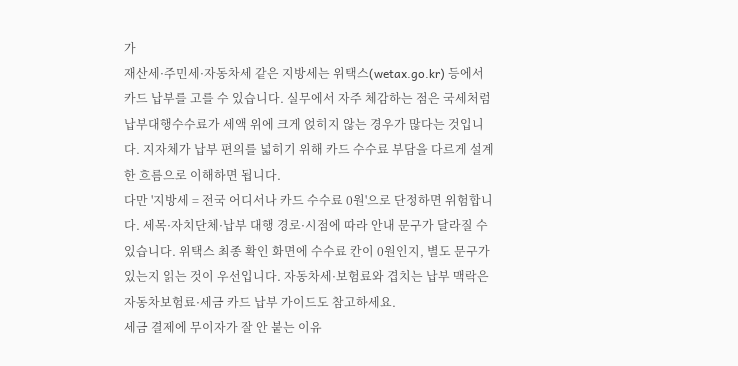가
재산세·주민세·자동차세 같은 지방세는 위택스(wetax.go.kr) 등에서 카드 납부를 고를 수 있습니다. 실무에서 자주 체감하는 점은 국세처럼 납부대행수수료가 세액 위에 크게 얹히지 않는 경우가 많다는 것입니다. 지자체가 납부 편의를 넓히기 위해 카드 수수료 부담을 다르게 설계한 흐름으로 이해하면 됩니다.
다만 '지방세 = 전국 어디서나 카드 수수료 0원'으로 단정하면 위험합니다. 세목·자치단체·납부 대행 경로·시점에 따라 안내 문구가 달라질 수 있습니다. 위택스 최종 확인 화면에 수수료 칸이 0원인지, 별도 문구가 있는지 읽는 것이 우선입니다. 자동차세·보험료와 겹치는 납부 맥락은 자동차보험료·세금 카드 납부 가이드도 참고하세요.
세금 결제에 무이자가 잘 안 붙는 이유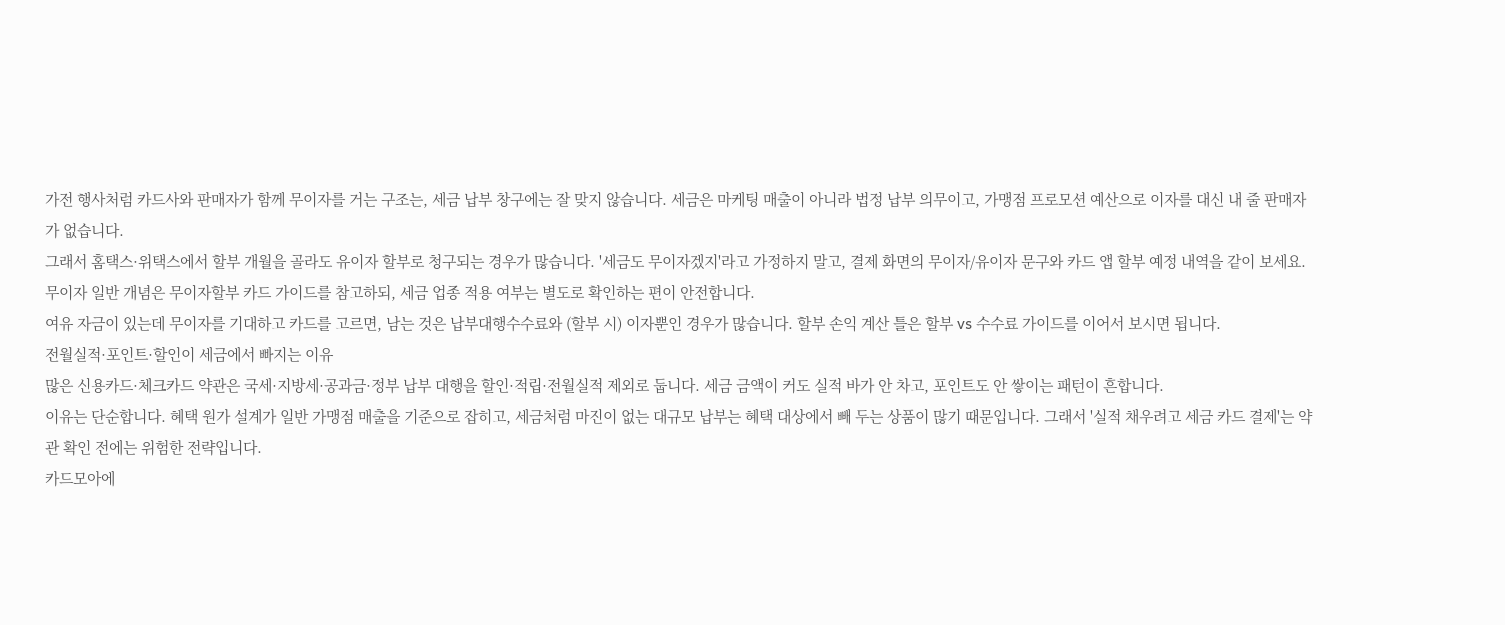가전 행사처럼 카드사와 판매자가 함께 무이자를 거는 구조는, 세금 납부 창구에는 잘 맞지 않습니다. 세금은 마케팅 매출이 아니라 법정 납부 의무이고, 가맹점 프로모션 예산으로 이자를 대신 내 줄 판매자가 없습니다.
그래서 홈택스·위택스에서 할부 개월을 골라도 유이자 할부로 청구되는 경우가 많습니다. '세금도 무이자겠지'라고 가정하지 말고, 결제 화면의 무이자/유이자 문구와 카드 앱 할부 예정 내역을 같이 보세요. 무이자 일반 개념은 무이자할부 카드 가이드를 참고하되, 세금 업종 적용 여부는 별도로 확인하는 편이 안전합니다.
여유 자금이 있는데 무이자를 기대하고 카드를 고르면, 남는 것은 납부대행수수료와 (할부 시) 이자뿐인 경우가 많습니다. 할부 손익 계산 틀은 할부 vs 수수료 가이드를 이어서 보시면 됩니다.
전월실적·포인트·할인이 세금에서 빠지는 이유
많은 신용카드·체크카드 약관은 국세·지방세·공과금·정부 납부 대행을 할인·적립·전월실적 제외로 둡니다. 세금 금액이 커도 실적 바가 안 차고, 포인트도 안 쌓이는 패턴이 흔합니다.
이유는 단순합니다. 혜택 원가 설계가 일반 가맹점 매출을 기준으로 잡히고, 세금처럼 마진이 없는 대규모 납부는 혜택 대상에서 빼 두는 상품이 많기 때문입니다. 그래서 '실적 채우려고 세금 카드 결제'는 약관 확인 전에는 위험한 전략입니다.
카드모아에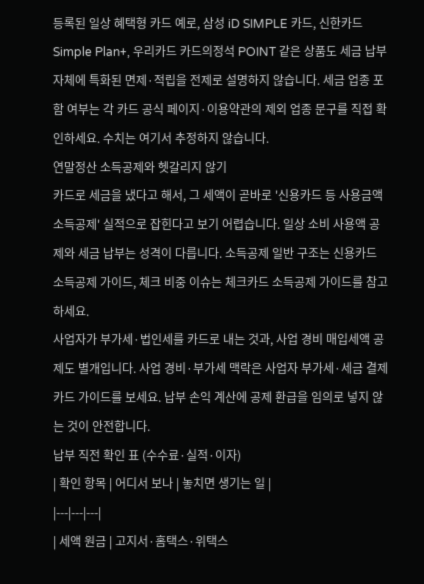등록된 일상 혜택형 카드 예로, 삼성 iD SIMPLE 카드, 신한카드 Simple Plan+, 우리카드 카드의정석 POINT 같은 상품도 세금 납부 자체에 특화된 면제·적립을 전제로 설명하지 않습니다. 세금 업종 포함 여부는 각 카드 공식 페이지·이용약관의 제외 업종 문구를 직접 확인하세요. 수치는 여기서 추정하지 않습니다.
연말정산 소득공제와 헷갈리지 않기
카드로 세금을 냈다고 해서, 그 세액이 곧바로 '신용카드 등 사용금액 소득공제' 실적으로 잡힌다고 보기 어렵습니다. 일상 소비 사용액 공제와 세금 납부는 성격이 다릅니다. 소득공제 일반 구조는 신용카드 소득공제 가이드, 체크 비중 이슈는 체크카드 소득공제 가이드를 참고하세요.
사업자가 부가세·법인세를 카드로 내는 것과, 사업 경비 매입세액 공제도 별개입니다. 사업 경비·부가세 맥락은 사업자 부가세·세금 결제 카드 가이드를 보세요. 납부 손익 계산에 공제 환급을 임의로 넣지 않는 것이 안전합니다.
납부 직전 확인 표 (수수료·실적·이자)
| 확인 항목 | 어디서 보나 | 놓치면 생기는 일 |
|---|---|---|
| 세액 원금 | 고지서·홈택스·위택스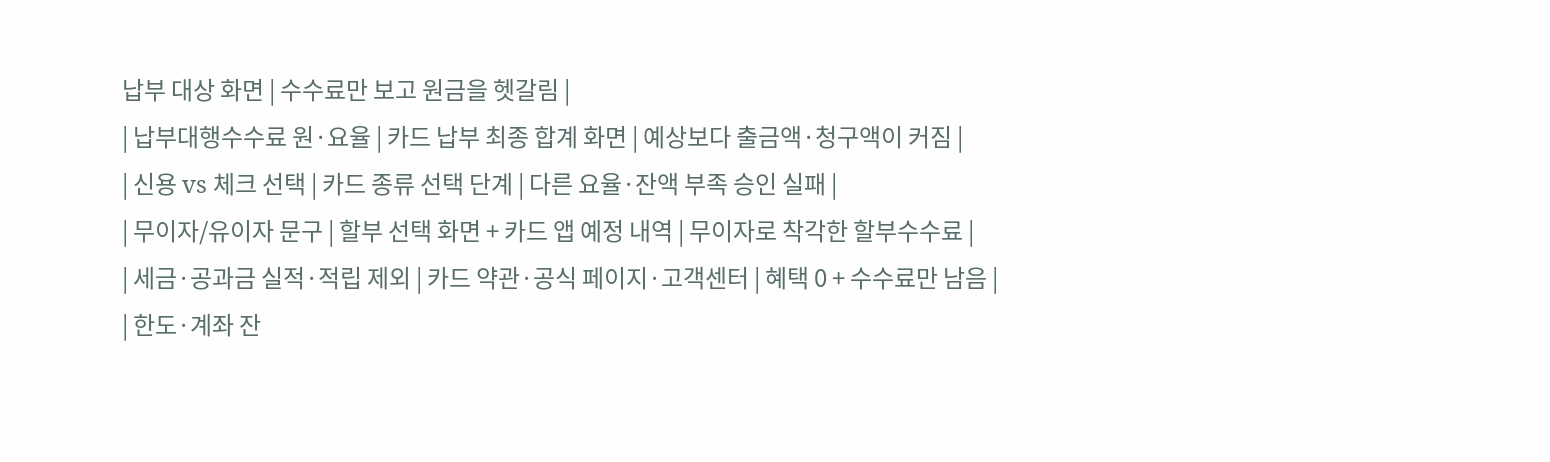납부 대상 화면 | 수수료만 보고 원금을 헷갈림 |
| 납부대행수수료 원·요율 | 카드 납부 최종 합계 화면 | 예상보다 출금액·청구액이 커짐 |
| 신용 vs 체크 선택 | 카드 종류 선택 단계 | 다른 요율·잔액 부족 승인 실패 |
| 무이자/유이자 문구 | 할부 선택 화면 + 카드 앱 예정 내역 | 무이자로 착각한 할부수수료 |
| 세금·공과금 실적·적립 제외 | 카드 약관·공식 페이지·고객센터 | 혜택 0 + 수수료만 남음 |
| 한도·계좌 잔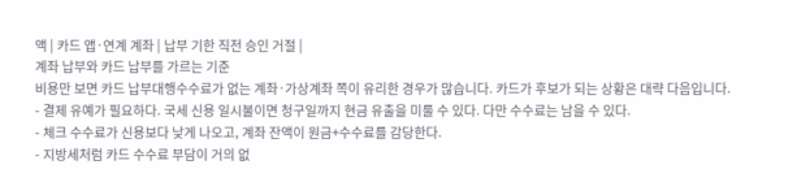액 | 카드 앱·연계 계좌 | 납부 기한 직전 승인 거절 |
계좌 납부와 카드 납부를 가르는 기준
비용만 보면 카드 납부대행수수료가 없는 계좌·가상계좌 쪽이 유리한 경우가 많습니다. 카드가 후보가 되는 상황은 대략 다음입니다.
- 결제 유예가 필요하다. 국세 신용 일시불이면 청구일까지 현금 유출을 미룰 수 있다. 다만 수수료는 남을 수 있다.
- 체크 수수료가 신용보다 낮게 나오고, 계좌 잔액이 원금+수수료를 감당한다.
- 지방세처럼 카드 수수료 부담이 거의 없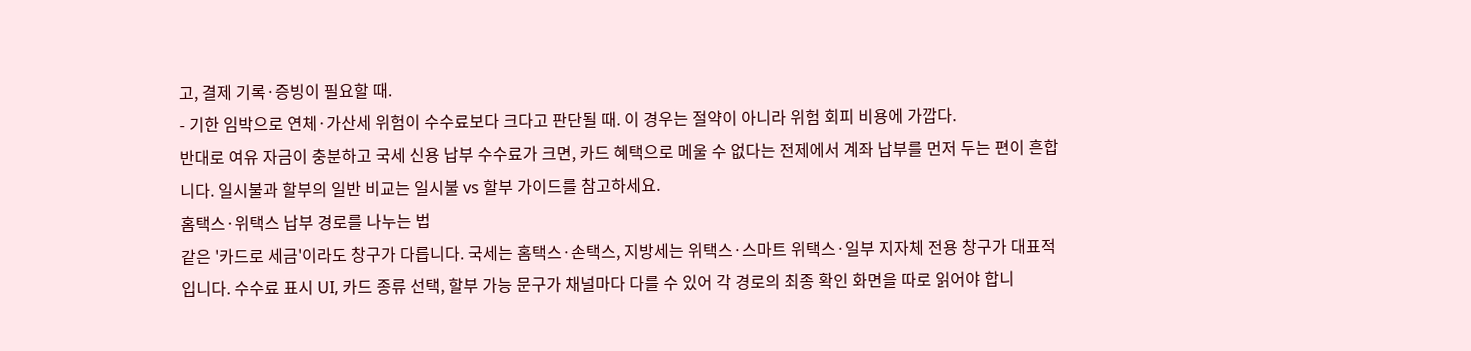고, 결제 기록·증빙이 필요할 때.
- 기한 임박으로 연체·가산세 위험이 수수료보다 크다고 판단될 때. 이 경우는 절약이 아니라 위험 회피 비용에 가깝다.
반대로 여유 자금이 충분하고 국세 신용 납부 수수료가 크면, 카드 혜택으로 메울 수 없다는 전제에서 계좌 납부를 먼저 두는 편이 흔합니다. 일시불과 할부의 일반 비교는 일시불 vs 할부 가이드를 참고하세요.
홈택스·위택스 납부 경로를 나누는 법
같은 '카드로 세금'이라도 창구가 다릅니다. 국세는 홈택스·손택스, 지방세는 위택스·스마트 위택스·일부 지자체 전용 창구가 대표적입니다. 수수료 표시 UI, 카드 종류 선택, 할부 가능 문구가 채널마다 다를 수 있어 각 경로의 최종 확인 화면을 따로 읽어야 합니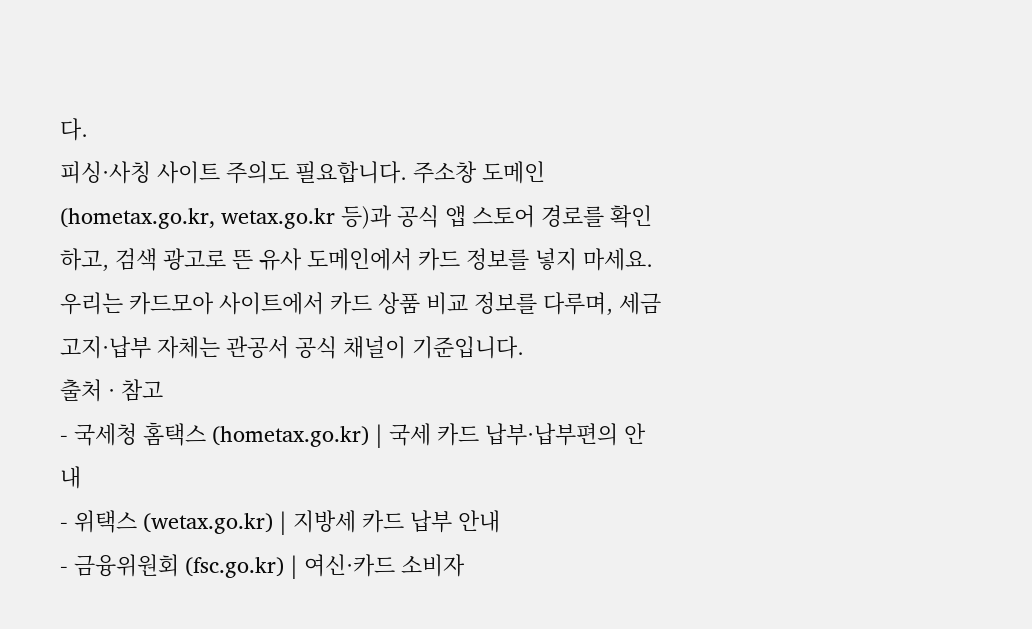다.
피싱·사칭 사이트 주의도 필요합니다. 주소창 도메인(hometax.go.kr, wetax.go.kr 등)과 공식 앱 스토어 경로를 확인하고, 검색 광고로 뜬 유사 도메인에서 카드 정보를 넣지 마세요. 우리는 카드모아 사이트에서 카드 상품 비교 정보를 다루며, 세금 고지·납부 자체는 관공서 공식 채널이 기준입니다.
출처 · 참고
- 국세청 홈택스 (hometax.go.kr) | 국세 카드 납부·납부편의 안내
- 위택스 (wetax.go.kr) | 지방세 카드 납부 안내
- 금융위원회 (fsc.go.kr) | 여신·카드 소비자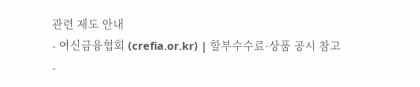관련 제도 안내
- 여신금융협회 (crefia.or.kr) | 할부수수료·상품 공시 참고
-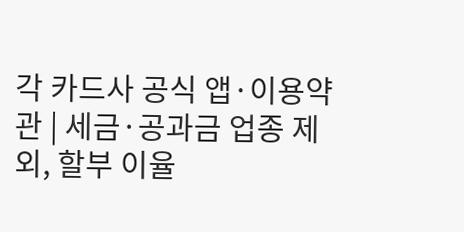각 카드사 공식 앱·이용약관 | 세금·공과금 업종 제외, 할부 이율